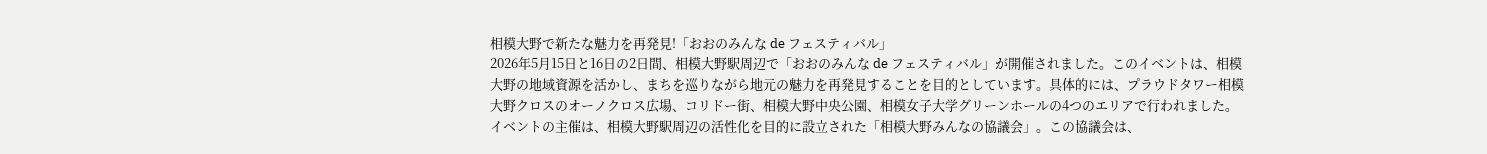相模大野で新たな魅力を再発見!「おおのみんな de フェスティバル」
2026年5月15日と16日の2日間、相模大野駅周辺で「おおのみんな de フェスティバル」が開催されました。このイベントは、相模大野の地域資源を活かし、まちを巡りながら地元の魅力を再発見することを目的としています。具体的には、プラウドタワー相模大野クロスのオーノクロス広場、コリドー街、相模大野中央公園、相模女子大学グリーンホールの4つのエリアで行われました。
イベントの主催は、相模大野駅周辺の活性化を目的に設立された「相模大野みんなの協議会」。この協議会は、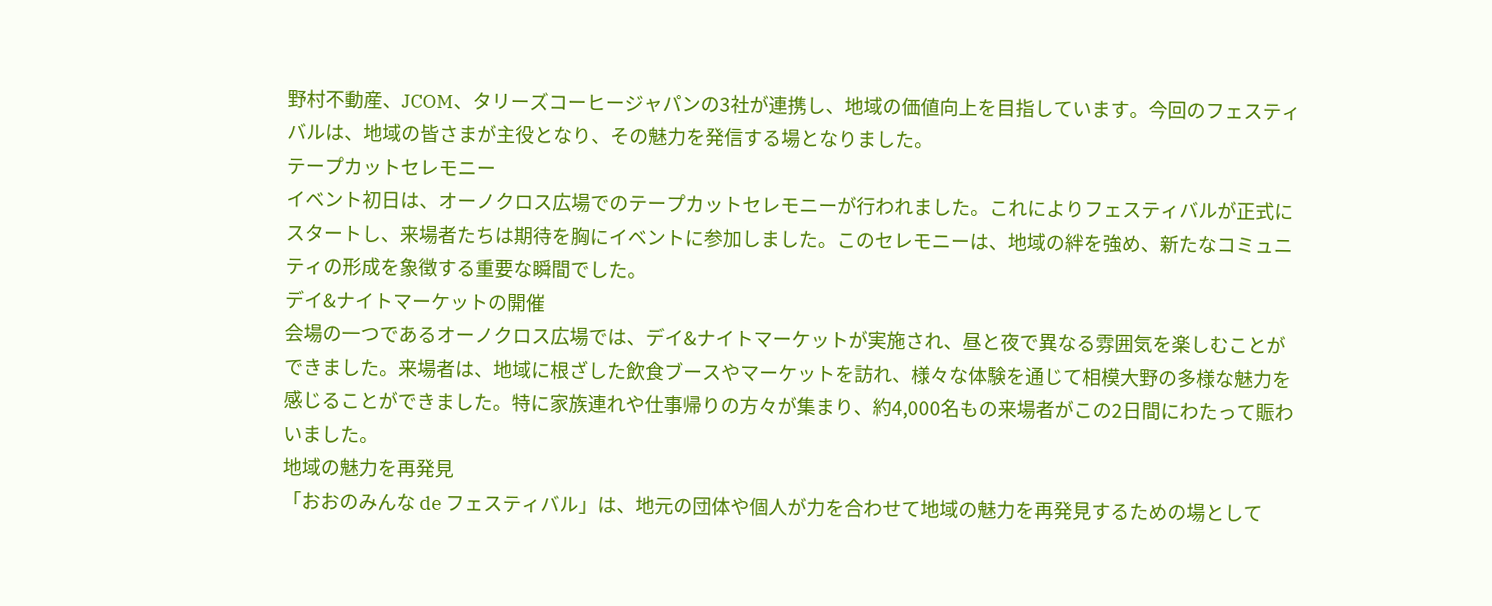野村不動産、JCOM、タリーズコーヒージャパンの3社が連携し、地域の価値向上を目指しています。今回のフェスティバルは、地域の皆さまが主役となり、その魅力を発信する場となりました。
テープカットセレモニー
イベント初日は、オーノクロス広場でのテープカットセレモニーが行われました。これによりフェスティバルが正式にスタートし、来場者たちは期待を胸にイベントに参加しました。このセレモニーは、地域の絆を強め、新たなコミュニティの形成を象徴する重要な瞬間でした。
デイ&ナイトマーケットの開催
会場の一つであるオーノクロス広場では、デイ&ナイトマーケットが実施され、昼と夜で異なる雰囲気を楽しむことができました。来場者は、地域に根ざした飲食ブースやマーケットを訪れ、様々な体験を通じて相模大野の多様な魅力を感じることができました。特に家族連れや仕事帰りの方々が集まり、約4,000名もの来場者がこの2日間にわたって賑わいました。
地域の魅力を再発見
「おおのみんな de フェスティバル」は、地元の団体や個人が力を合わせて地域の魅力を再発見するための場として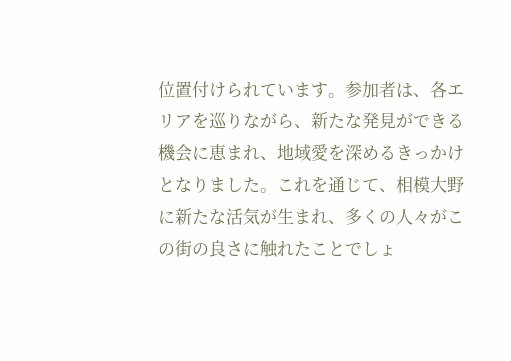位置付けられています。参加者は、各エリアを巡りながら、新たな発見ができる機会に恵まれ、地域愛を深めるきっかけとなりました。これを通じて、相模大野に新たな活気が生まれ、多くの人々がこの街の良さに触れたことでしょ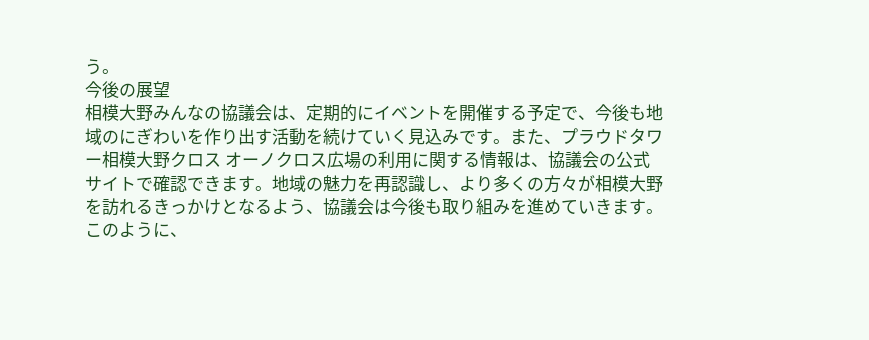う。
今後の展望
相模大野みんなの協議会は、定期的にイベントを開催する予定で、今後も地域のにぎわいを作り出す活動を続けていく見込みです。また、プラウドタワー相模大野クロス オーノクロス広場の利用に関する情報は、協議会の公式サイトで確認できます。地域の魅力を再認識し、より多くの方々が相模大野を訪れるきっかけとなるよう、協議会は今後も取り組みを進めていきます。
このように、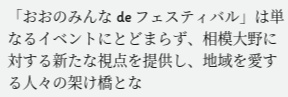「おおのみんな de フェスティバル」は単なるイベントにとどまらず、相模大野に対する新たな視点を提供し、地域を愛する人々の架け橋とな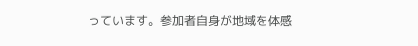っています。参加者自身が地域を体感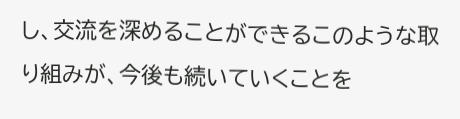し、交流を深めることができるこのような取り組みが、今後も続いていくことを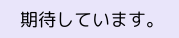期待しています。